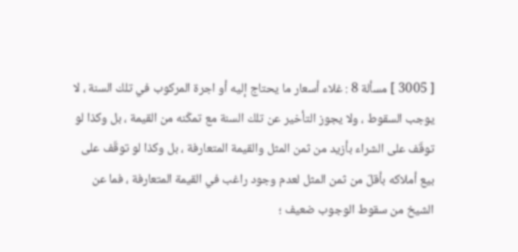[ 3005 ] مسألة 8 : غلاء أسعار ما يحتاج إليه أو اجرة المركوب في تلك السنة ، لا يوجب السقوط ، ولا يجوز التأخير عن تلك السنة مع تمكّنه من القيمة ، بل وكذا لو توقّف على الشراء بأزيد من ثمن المثل والقيمة المتعارفة ، بل وكذا لو توقّف على بيع أملاكه بأقلّ من ثمن المثل لعدم وجود راغب في القيمة المتعارفة ، فما عن الشيخ من سقوط الوجوب ضعيف ؛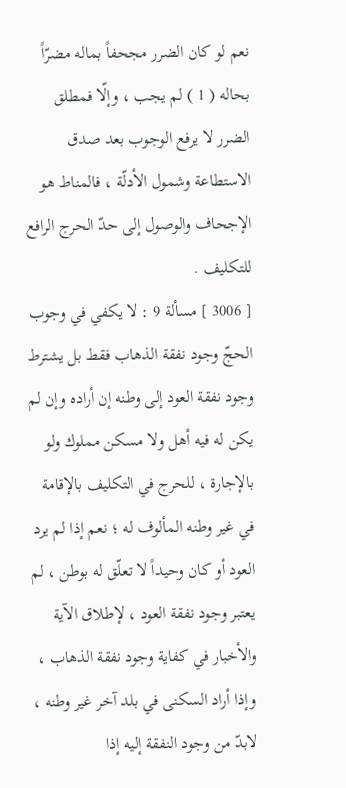نعم لو كان الضرر مجحفاً بماله مضرّاً بحاله ( 1 ) لم يجب ، وإلّا فمطلق الضرر لا يرفع الوجوب بعد صدق الاستطاعة وشمول الأدلّة ، فالمناط هو الإجحاف والوصول إلى حدّ الحرج الرافع للتكليف .
[ 3006 ] مسألة 9 : لا يكفي في وجوب الحجّ وجود نفقة الذهاب فقط بل يشترط وجود نفقة العود إلى وطنه إن أراده وإن لم يكن له فيه أهل ولا مسكن مملوك ولو بالإجارة ، للحرج في التكليف بالإقامة في غير وطنه المألوف له ؛ نعم إذا لم يرد العود أو كان وحيداً لا تعلّق له بوطن ، لم يعتبر وجود نفقة العود ، لإطلاق الآية والأخبار في كفاية وجود نفقة الذهاب ، وإذا أراد السكنى في بلد آخر غير وطنه ، لابدّ من وجود النفقة إليه إذا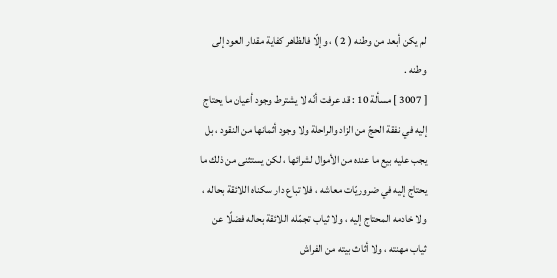لم يكن أبعد من وطنه ( 2 ) ، وإلّا فالظاهر كفاية مقدار العود إلى وطنه .
[ 3007 ] مسألة 10 : قد عرفت أنّه لا يشترط وجود أعيان ما يحتاج إليه في نفقة الحجّ من الزاد والراحلة ولا وجود أثمانها من النقود ، بل يجب عليه بيع ما عنده من الأموال لشرائها ، لكن يستثنى من ذلك ما يحتاج إليه في ضروريّات معاشه ، فلا تباع دار سكناه اللائقة بحاله ، ولا خادمه المحتاج إليه ، ولا ثياب تجمّله اللائقة بحاله فضلًا عن ثياب مهنته ، ولا أثاث بيته من الفراش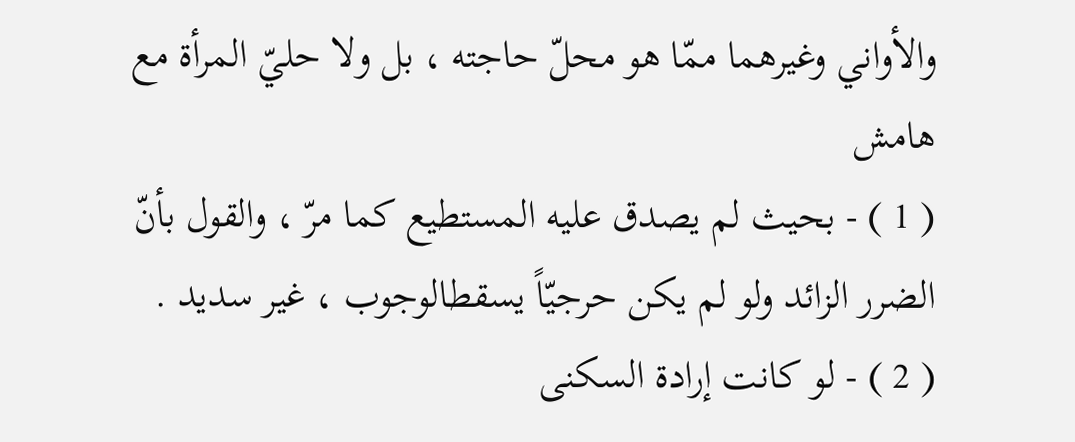والأواني وغيرهما ممّا هو محلّ حاجته ، بل ولا حليّ المرأة مع
هامش
( 1 ) - بحيث لم يصدق عليه المستطيع كما مرّ ، والقول بأنّ الضرر الزائد ولو لم يكن حرجيّاً يسقطالوجوب ، غير سديد .
( 2 ) - لو كانت إرادة السكنى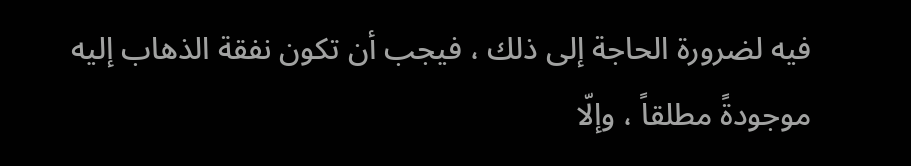فيه لضرورة الحاجة إلى ذلك ، فيجب أن تكون نفقة الذهاب إليه موجودةً مطلقاً ، وإلّا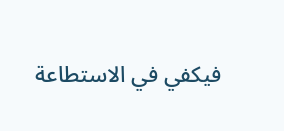فيكفي في الاستطاعة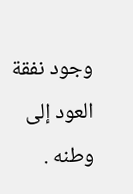وجود نفقة العود إلى وطنه .